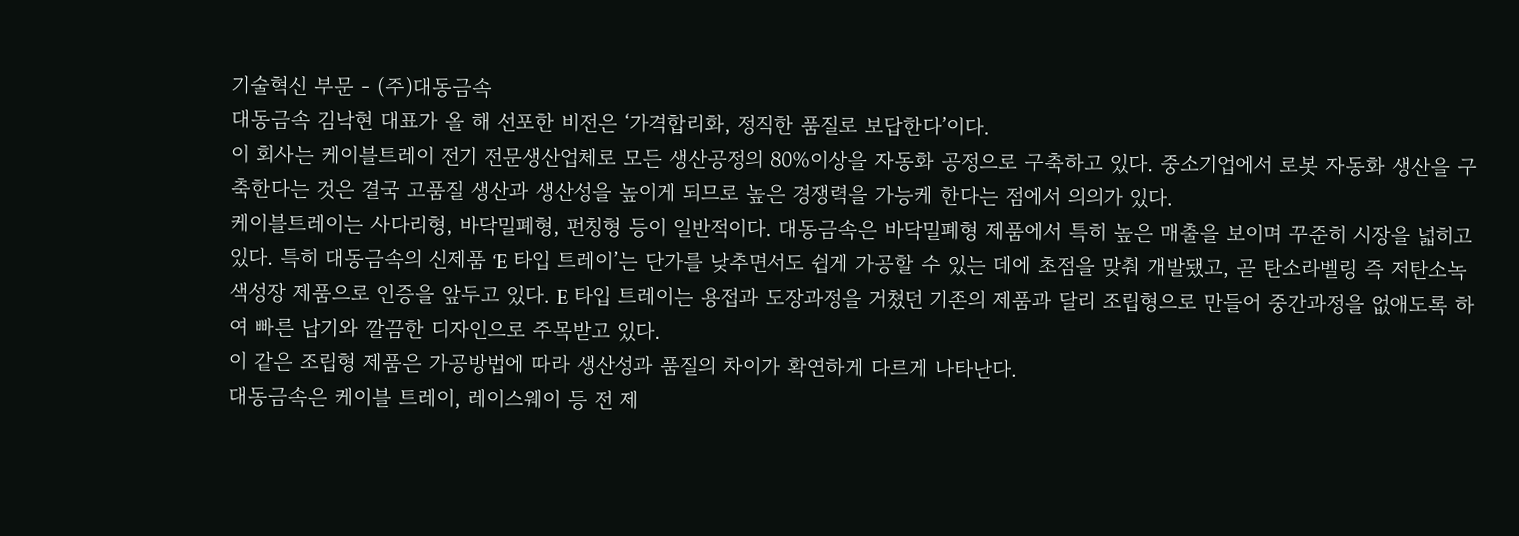기술혁신 부문 - (주)대동금속
대동금속 김낙현 대표가 올 해 선포한 비전은 ‘가격합리화, 정직한 품질로 보답한다’이다.
이 회사는 케이블트레이 전기 전문생산업체로 모든 생산공정의 80%이상을 자동화 공정으로 구축하고 있다. 중소기업에서 로봇 자동화 생산을 구축한다는 것은 결국 고품질 생산과 생산성을 높이게 되므로 높은 경쟁력을 가능케 한다는 점에서 의의가 있다.
케이블트레이는 사다리형, 바닥밀폐형, 펀칭형 등이 일반적이다. 대동금속은 바닥밀폐형 제품에서 특히 높은 매출을 보이며 꾸준히 시장을 넓히고 있다. 특히 대동금속의 신제품 ‘E 타입 트레이’는 단가를 낮추면서도 쉽게 가공할 수 있는 데에 초점을 맞춰 개발됐고, 곧 탄소라벨링 즉 저탄소녹색성장 제품으로 인증을 앞두고 있다. E 타입 트레이는 용접과 도장과정을 거쳤던 기존의 제품과 달리 조립형으로 만들어 중간과정을 없애도록 하여 빠른 납기와 깔끔한 디자인으로 주목받고 있다.
이 같은 조립형 제품은 가공방법에 따라 생산성과 품질의 차이가 확연하게 다르게 나타난다.
대동금속은 케이블 트레이, 레이스웨이 등 전 제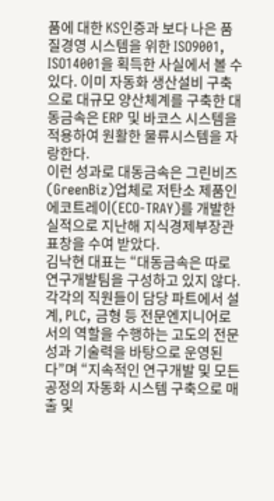품에 대한 KS인증과 보다 나은 품질경영 시스템을 위한 ISO9001, ISO14001을 획득한 사실에서 볼 수 있다. 이미 자동화 생산설비 구축으로 대규모 양산체계를 구축한 대동금속은 ERP 및 바코스 시스템을 적용하여 원활한 물류시스템을 자랑한다.
이런 성과로 대동금속은 그린비즈(GreenBiz)업체로 저탄소 제품인 에코트레이(ECO-TRAY)를 개발한 실적으로 지난해 지식경제부장관 표창을 수여 받았다.
김낙현 대표는 “대동금속은 따로 연구개발팀을 구성하고 있지 않다. 각각의 직원들이 담당 파트에서 설계, PLC, 금형 등 전문엔지니어로서의 역할을 수행하는 고도의 전문성과 기술력을 바탕으로 운영된다”며 “지속적인 연구개발 및 모든 공정의 자동화 시스템 구축으로 매출 및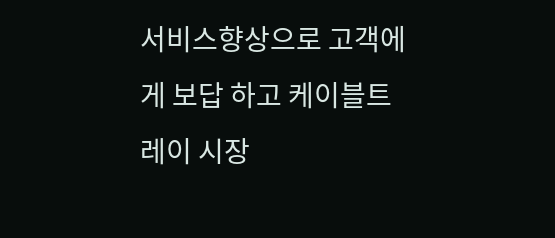서비스향상으로 고객에게 보답 하고 케이블트레이 시장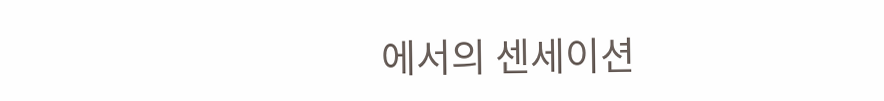에서의 센세이션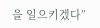을 일으키겠다”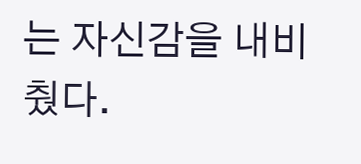는 자신감을 내비췄다.